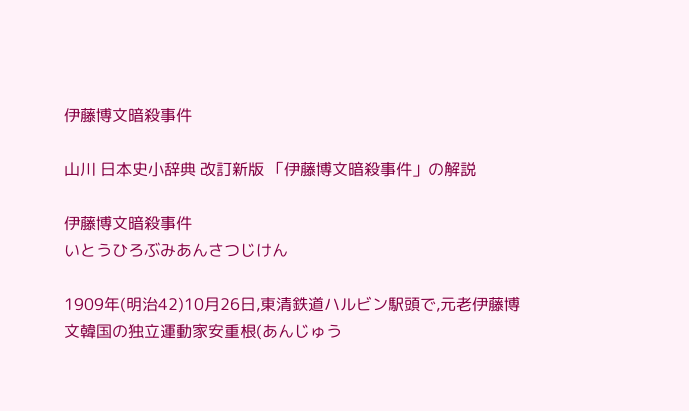伊藤博文暗殺事件

山川 日本史小辞典 改訂新版 「伊藤博文暗殺事件」の解説

伊藤博文暗殺事件
いとうひろぶみあんさつじけん

1909年(明治42)10月26日,東清鉄道ハルビン駅頭で,元老伊藤博文韓国の独立運動家安重根(あんじゅう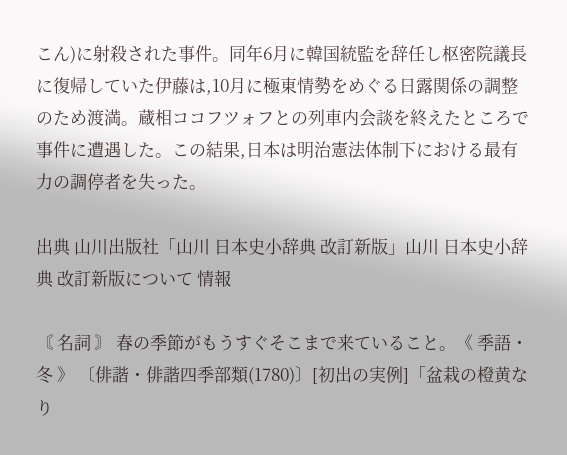こん)に射殺された事件。同年6月に韓国統監を辞任し枢密院議長に復帰していた伊藤は,10月に極東情勢をめぐる日露関係の調整のため渡満。蔵相ココフツォフとの列車内会談を終えたところで事件に遭遇した。この結果,日本は明治憲法体制下における最有力の調停者を失った。

出典 山川出版社「山川 日本史小辞典 改訂新版」山川 日本史小辞典 改訂新版について 情報

〘 名詞 〙 春の季節がもうすぐそこまで来ていること。《 季語・冬 》 〔俳諧・俳諧四季部類(1780)〕[初出の実例]「盆栽の橙黄なり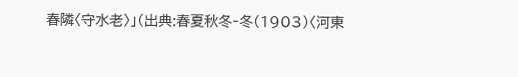春隣〈守水老〉」(出典:春夏秋冬‐冬(1903)〈河東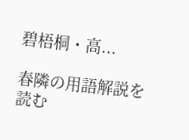碧梧桐・高...

春隣の用語解説を読む